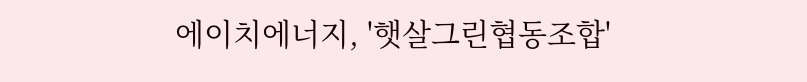에이치에너지, '햇살그린협동조합'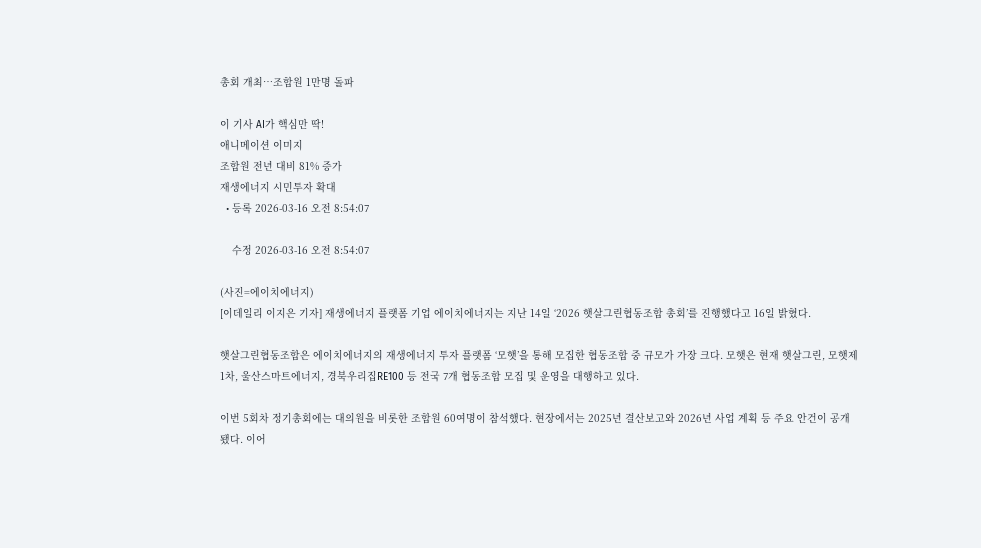총회 개최…조합원 1만명 돌파

이 기사 AI가 핵심만 딱!
애니메이션 이미지
조합원 전년 대비 81% 증가
재생에너지 시민투자 확대
  • 등록 2026-03-16 오전 8:54:07

    수정 2026-03-16 오전 8:54:07

(사진=에이치에너지)
[이데일리 이지은 기자] 재생에너지 플랫폼 기업 에이치에너지는 지난 14일 ‘2026 햇살그린협동조합 총회’를 진행했다고 16일 밝혔다.

햇살그린협동조합은 에이치에너지의 재생에너지 투자 플랫폼 ‘모햇’을 통해 모집한 협동조합 중 규모가 가장 크다. 모햇은 현재 햇살그린, 모햇제1차, 울산스마트에너지, 경북우리집RE100 등 전국 7개 협동조합 모집 및 운영을 대행하고 있다.

이번 5회차 정기총회에는 대의원을 비롯한 조합원 60여명이 참석했다. 현장에서는 2025년 결산보고와 2026년 사업 계획 등 주요 안건이 공개됐다. 이어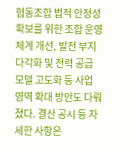협동조합 법적 안정성 확보를 위한 조합 운영 체계 개선, 발전 부지 다각화 및 전력 공급 모델 고도화 등 사업 영역 확대 방안도 다뤄졌다. 결산 공시 등 자세한 사항은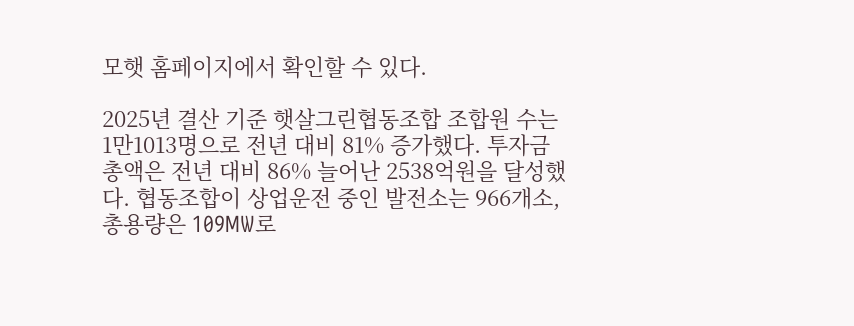모햇 홈페이지에서 확인할 수 있다.

2025년 결산 기준 햇살그린협동조합 조합원 수는 1만1013명으로 전년 대비 81% 증가했다. 투자금 총액은 전년 대비 86% 늘어난 2538억원을 달성했다. 협동조합이 상업운전 중인 발전소는 966개소, 총용량은 109MW로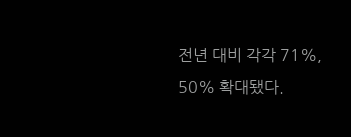전년 대비 각각 71%, 50% 확대됐다.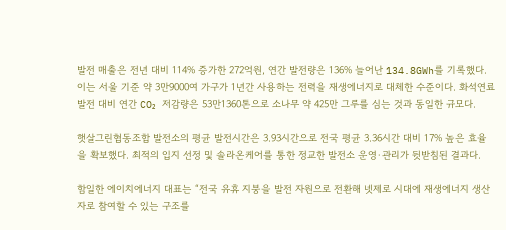발전 매출은 전년 대비 114% 증가한 272억원, 연간 발전량은 136% 늘어난 134.8GWh를 기록했다. 이는 서울 기준 약 3만9000여 가구가 1년간 사용하는 전력을 재생에너지로 대체한 수준이다. 화석연료 발전 대비 연간 CO₂ 저감량은 53만1360톤으로 소나무 약 425만 그루를 심는 것과 동일한 규모다.

햇살그린협동조합 발전소의 평균 발전시간은 3.93시간으로 전국 평균 3.36시간 대비 17% 높은 효율을 확보했다. 최적의 입지 선정 및 솔라온케어를 통한 정교한 발전소 운영·관리가 뒷받침된 결과다.

함일한 에이치에너지 대표는 “전국 유휴 지붕을 발전 자원으로 전환해 넷제로 시대에 재생에너지 생산자로 참여할 수 있는 구조를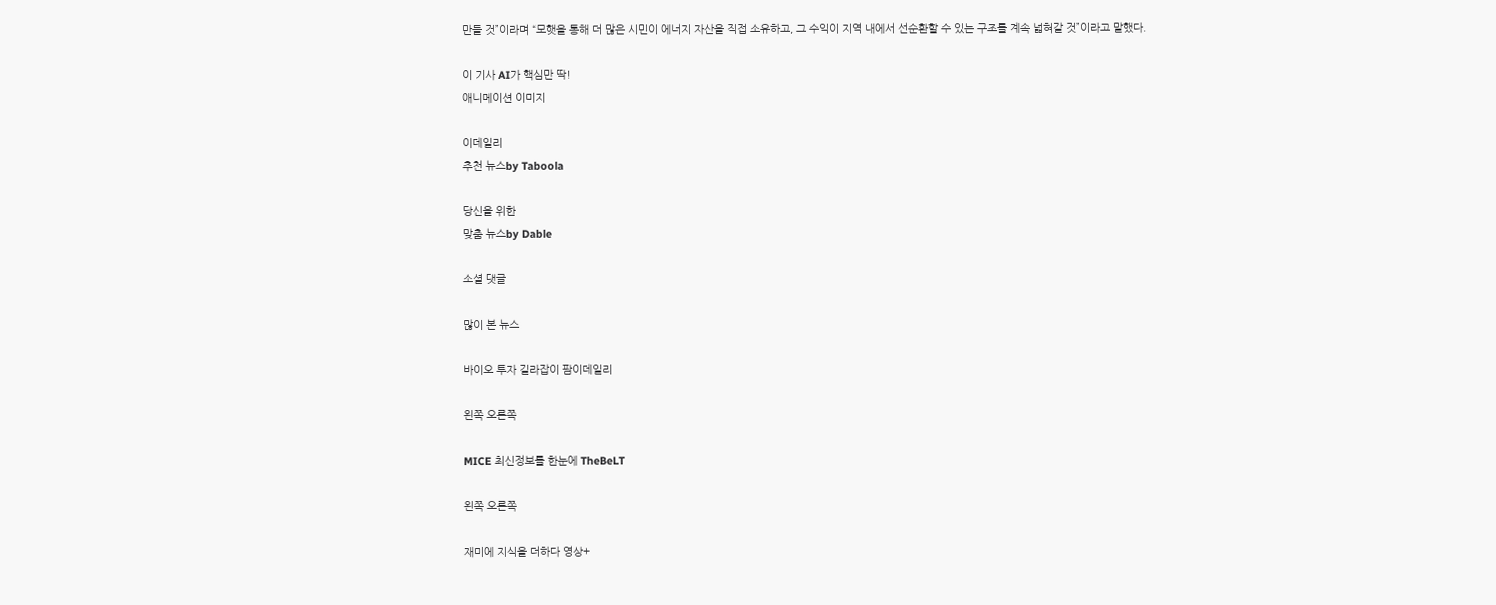만들 것”이라며 “모햇을 통해 더 많은 시민이 에너지 자산을 직접 소유하고, 그 수익이 지역 내에서 선순환할 수 있는 구조를 계속 넓혀갈 것”이라고 말했다.

이 기사 AI가 핵심만 딱!
애니메이션 이미지

이데일리
추천 뉴스by Taboola

당신을 위한
맞춤 뉴스by Dable

소셜 댓글

많이 본 뉴스

바이오 투자 길라잡이 팜이데일리

왼쪽 오른쪽

MICE 최신정보를 한눈에 TheBeLT

왼쪽 오른쪽

재미에 지식을 더하다 영상+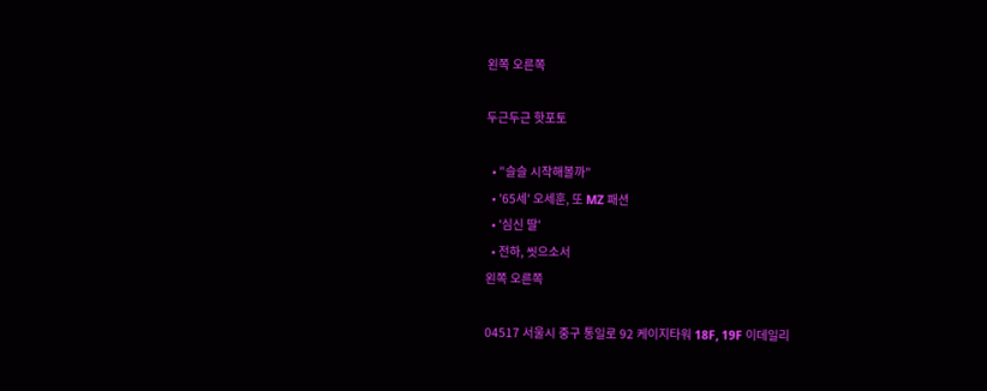왼쪽 오른쪽

두근두근 핫포토

  • "슬슬 시작해볼까"
  • '65세' 오세훈, 또 MZ 패션
  • '심신 딸'
  • 전하, 씻으소서
왼쪽 오른쪽

04517 서울시 중구 통일로 92 케이지타워 18F, 19F 이데일리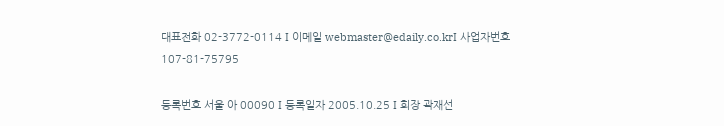대표전화 02-3772-0114 I 이메일 webmaster@edaily.co.krI 사업자번호 107-81-75795

등록번호 서울 아 00090 I 등록일자 2005.10.25 I 회장 곽재선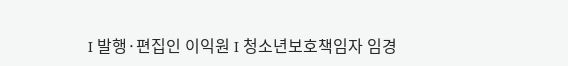I 발행·편집인 이익원 I 청소년보호책임자 임경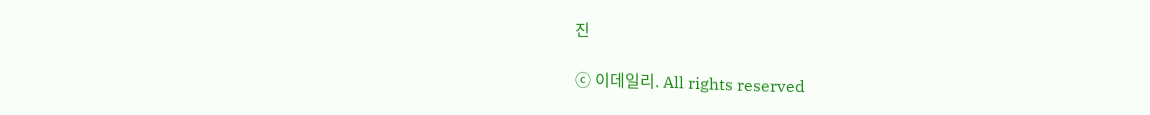진

ⓒ 이데일리. All rights reserved